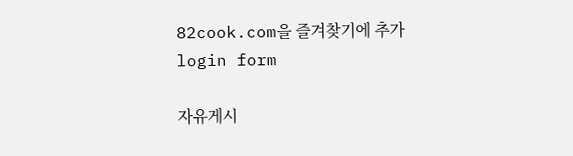82cook.com을 즐겨찾기에 추가
login form

자유게시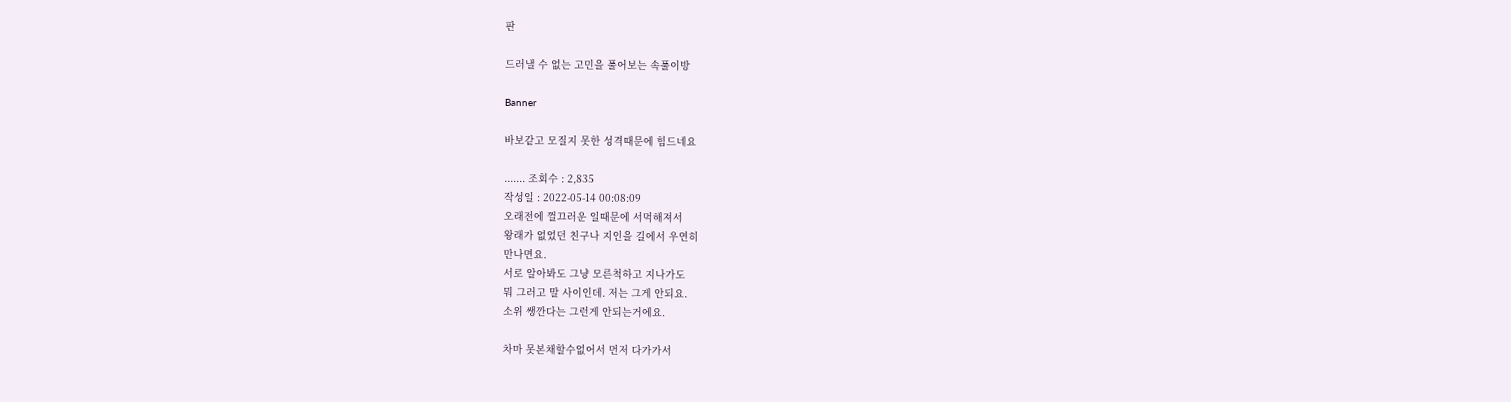판

드러낼 수 없는 고민을 풀어보는 속풀이방

Banner

바보같고 모질지 못한 성격때문에 힘드네요

....... 조회수 : 2,835
작성일 : 2022-05-14 00:08:09
오래전에 껄끄러운 일때문에 서먹해져서
왕래가 없었던 친구나 지인을 길에서 우연히
만나면요.
서로 알아봐도 그냥 모른척하고 지나가도
뭐 그러고 말 사이인데. 저는 그게 안되요.
소위 쌩깐다는 그런게 안되는거에요.

차마 못본채할수없어서 먼저 다가가서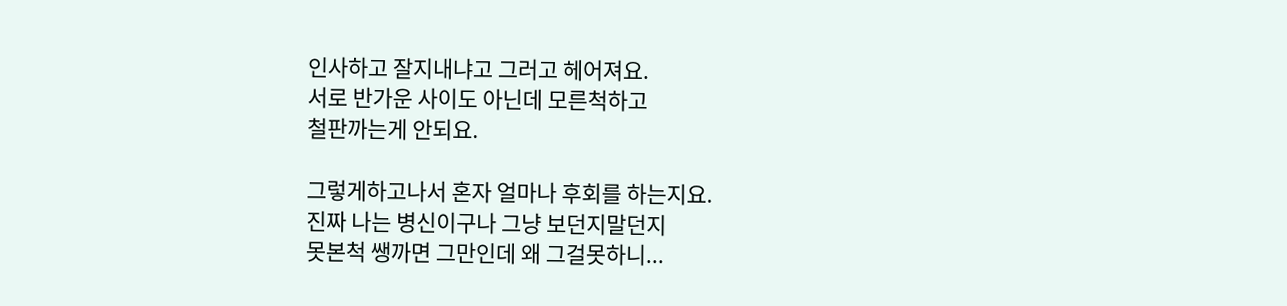인사하고 잘지내냐고 그러고 헤어져요.
서로 반가운 사이도 아닌데 모른척하고
철판까는게 안되요.

그렇게하고나서 혼자 얼마나 후회를 하는지요.
진짜 나는 병신이구나 그냥 보던지말던지
못본척 쌩까면 그만인데 왜 그걸못하니...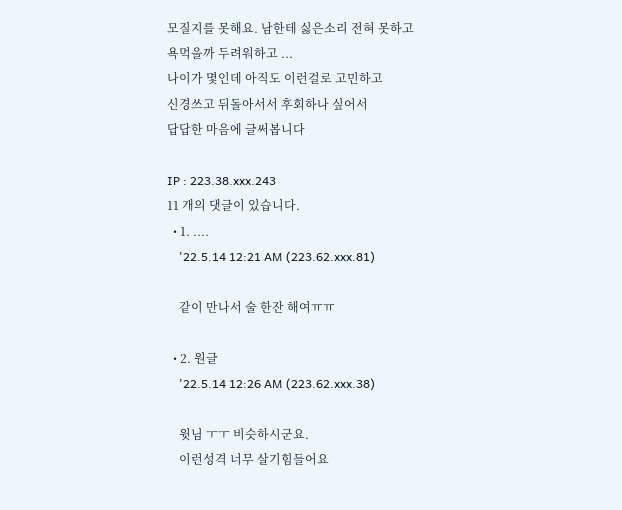모질지를 못해요. 남한테 싫은소리 전혀 못하고
욕먹을까 두려워하고 ...
나이가 몇인데 아직도 이런걸로 고민하고
신경쓰고 뒤돌아서서 후회하나 싶어서
답답한 마음에 글써봅니다

IP : 223.38.xxx.243
11 개의 댓글이 있습니다.
  • 1. ....
    '22.5.14 12:21 AM (223.62.xxx.81)

    같이 만나서 술 한잔 해여ㅠㅠ

  • 2. 원글
    '22.5.14 12:26 AM (223.62.xxx.38)

    윗님 ㅜㅜ 비슷하시군요.
    이런성격 너무 살기힘들어요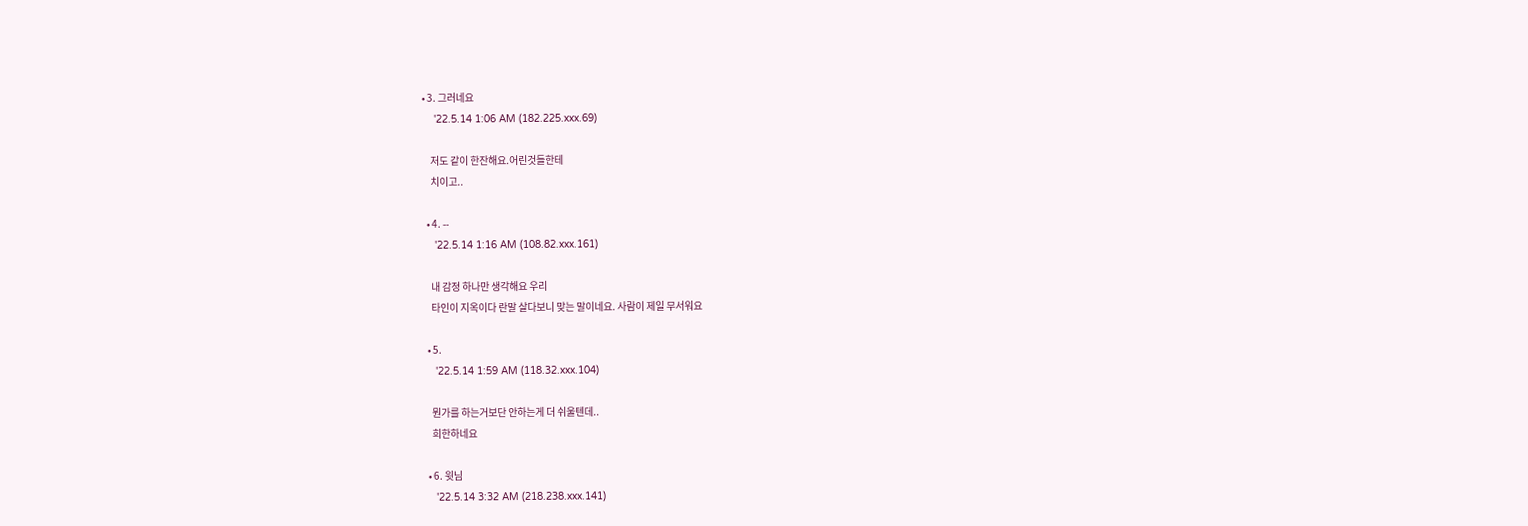• 3. 그러네요
    '22.5.14 1:06 AM (182.225.xxx.69)

    저도 같이 한잔해요.어린것들한테
    치이고..

  • 4. --
    '22.5.14 1:16 AM (108.82.xxx.161)

    내 감정 하나만 생각해요 우리
    타인이 지옥이다 란말 살다보니 맞는 말이네요. 사람이 제일 무서워요

  • 5.
    '22.5.14 1:59 AM (118.32.xxx.104)

    뭔가를 하는거보단 안하는게 더 쉬울텐데..
    희한하네요

  • 6. 윗님
    '22.5.14 3:32 AM (218.238.xxx.141)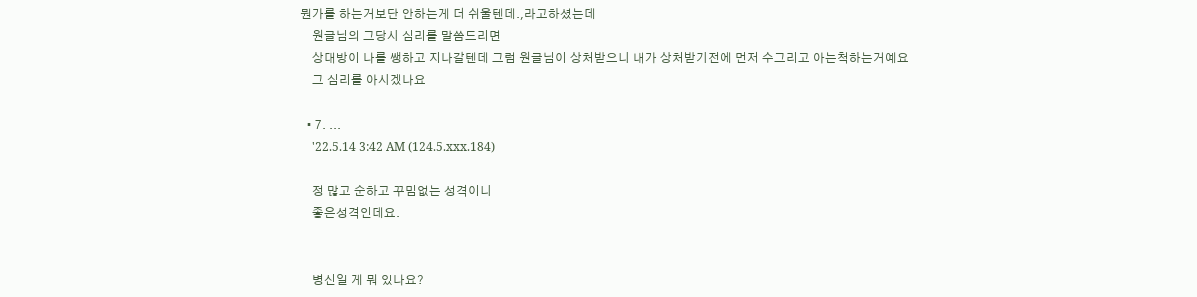뭔가를 하는거보단 안하는게 더 쉬울텐데.,라고하셨는데
    원글님의 그당시 심리를 말씀드리면
    상대방이 나를 쌩하고 지나갈텐데 그럼 원글님이 상처받으니 내가 상처받기전에 먼저 수그리고 아는척하는거예요
    그 심리를 아시겠나요

  • 7. ...
    '22.5.14 3:42 AM (124.5.xxx.184)

    정 많고 순하고 꾸밈없는 성격이니
    좋은성격인데요.


    병신일 게 뭐 있나요?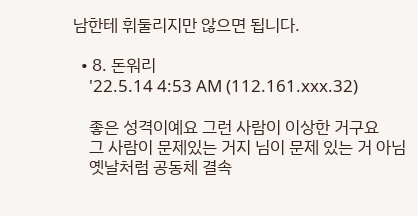남한테 휘둘리지만 않으면 됩니다.

  • 8. 돈워리
    '22.5.14 4:53 AM (112.161.xxx.32)

    좋은 성격이예요 그런 사람이 이상한 거구요
    그 사람이 문제있는 거지 님이 문제 있는 거 아님
    옛날처럼 공동체 결속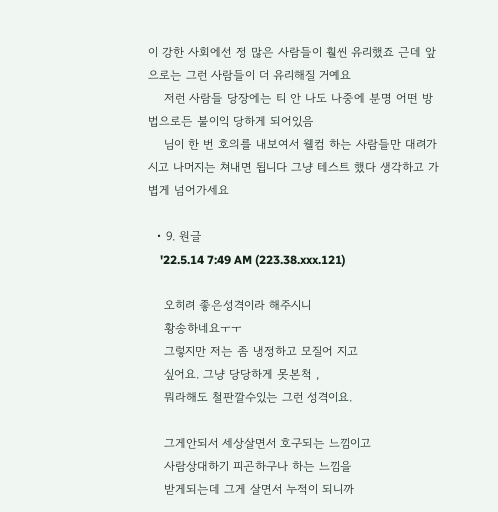이 강한 사회에선 정 많은 사람들이 훨씬 유리했죠 근데 앞으로는 그런 사람들이 더 유리해질 거예요
    저런 사람들 당장에는 티 안 나도 나중에 분명 어떤 방법으로든 불이익 당하게 되어있음
    님이 한 번 호의를 내보여서 웰컴 하는 사람들만 대려가시고 나머지는 쳐내면 됩니다 그냥 테스트 했다 생각하고 가볍게 넘어가세요

  • 9. 원글
    '22.5.14 7:49 AM (223.38.xxx.121)

    오히려 좋은성격이라 해주시니
    황송하네요ㅜㅜ
    그렇지만 저는 좀 냉정하고 모질어 지고
    싶어요. 그냥 당당하게 못본척 ,
    뭐라해도 철판깔수있는 그런 성격이요.

    그게안되서 세상살면서 호구되는 느낌이고
    사람상대하기 피곤하구나 하는 느낌을
    받게되는데 그게 살면서 누적이 되니까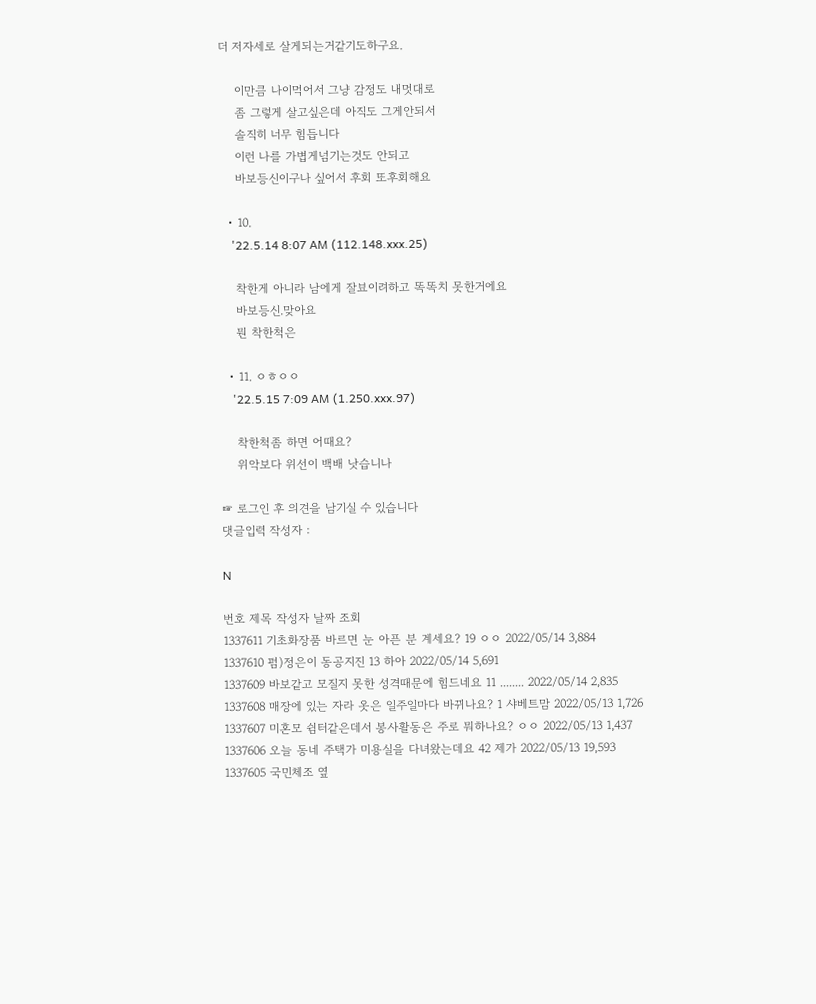더 저자세로 살게되는거같기도하구요.

    이만큼 나이먹어서 그냥 감정도 내멋대로
    좀 그렇게 살고싶은데 아직도 그게안되서
    솔직히 너무 힘듭니다
    이런 나를 가볍게넘기는것도 안되고
    바보등신이구나 싶어서 후회 또후회해요

  • 10.
    '22.5.14 8:07 AM (112.148.xxx.25)

    착한게 아니라 남에게 잘뵤이려하고 똑똑치 못한거에요
    바보등신.맞아요
    뭔 착한척은

  • 11. ㅇㅎㅇㅇ
    '22.5.15 7:09 AM (1.250.xxx.97)

    착한척좀 하면 어때요?
    위악보다 위선이 백배 낫습니나

☞ 로그인 후 의견을 남기실 수 있습니다
댓글입력 작성자 :

N

번호 제목 작성자 날짜 조회
1337611 기초화장품 바르면 눈 아픈 분 계세요? 19 ㅇㅇ 2022/05/14 3,884
1337610 펌)정은이 동공지진 13 하아 2022/05/14 5,691
1337609 바보같고 모질지 못한 성격때문에 힘드네요 11 ........ 2022/05/14 2,835
1337608 매장에 있는 자라 옷은 일주일마다 바뀌나요? 1 샤베트맘 2022/05/13 1,726
1337607 미혼모 쉼터같은데서 봉사활동은 주로 뭐하나요? ㅇㅇ 2022/05/13 1,437
1337606 오늘 동네 주택가 미용실을 다녀왔는데요 42 제가 2022/05/13 19,593
1337605 국민체조 옆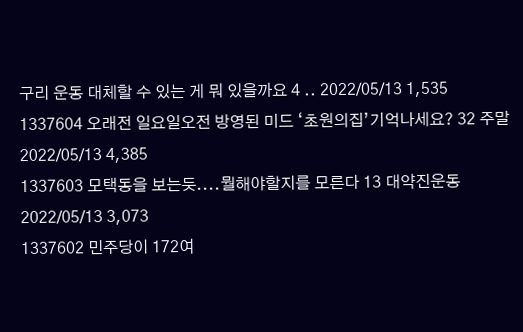구리 운동 대체할 수 있는 게 뭐 있을까요 4 .. 2022/05/13 1,535
1337604 오래전 일요일오전 방영된 미드 ‘초원의집’기억나세요? 32 주말 2022/05/13 4,385
1337603 모택동을 보는듯....뭘해야할지를 모른다 13 대약진운동 2022/05/13 3,073
1337602 민주당이 172여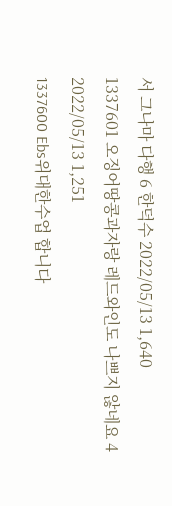서 그나마 다행 6 한덕수 2022/05/13 1,640
1337601 오징어땅콩과자랑 레드와인도 나쁘지 않네요 4 2022/05/13 1,251
1337600 Ebs위대한수업 합니다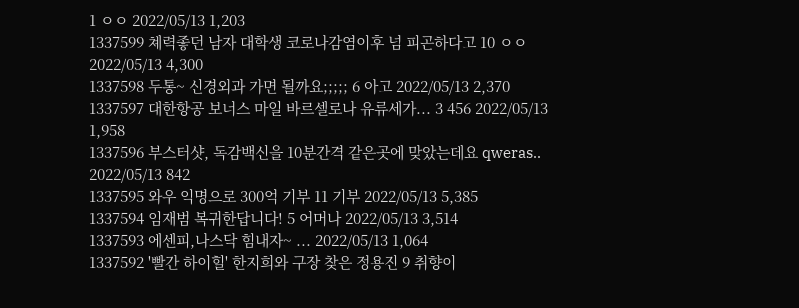1 ㅇㅇ 2022/05/13 1,203
1337599 쳬력좋던 남자 대학생 코로나감염이후 넘 피곤하다고 10 ㅇㅇ 2022/05/13 4,300
1337598 두통~ 신경외과 가면 될까요;;;;; 6 아고 2022/05/13 2,370
1337597 대한항공 보너스 마일 바르셀로나 유류세가... 3 456 2022/05/13 1,958
1337596 부스터샷, 독감백신을 10분간격 같은곳에 맞았는데요 qweras.. 2022/05/13 842
1337595 와우 익명으로 300억 기부 11 기부 2022/05/13 5,385
1337594 임재범 복귀한답니다! 5 어머나 2022/05/13 3,514
1337593 에센피,나스닥 힘내자~ ... 2022/05/13 1,064
1337592 '빨간 하이힐' 한지희와 구장 찾은 정용진 9 취향이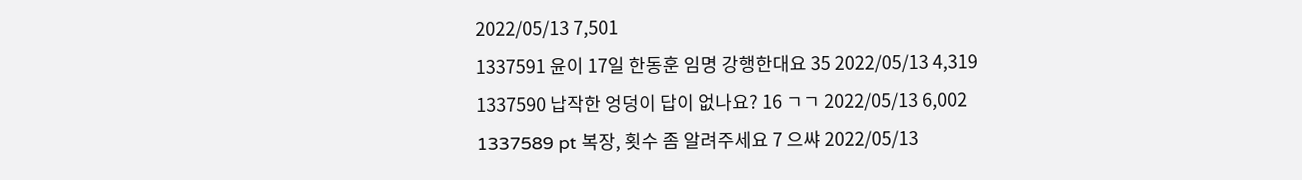2022/05/13 7,501
1337591 윤이 17일 한동훈 임명 강행한대요 35 2022/05/13 4,319
1337590 납작한 엉덩이 답이 없나요? 16 ㄱㄱ 2022/05/13 6,002
1337589 pt 복장, 횟수 좀 알려주세요 7 으쌰 2022/05/13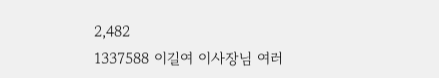2,482
1337588 이길여 이사장님 여러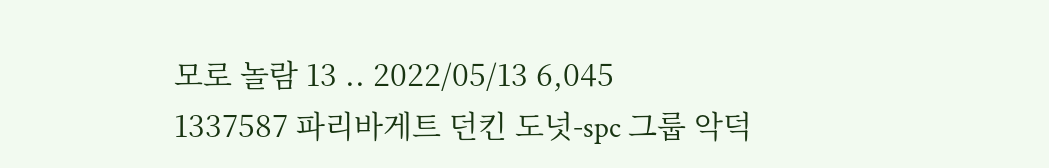모로 놀람 13 .. 2022/05/13 6,045
1337587 파리바게트 던킨 도넛-spc 그룹 악덕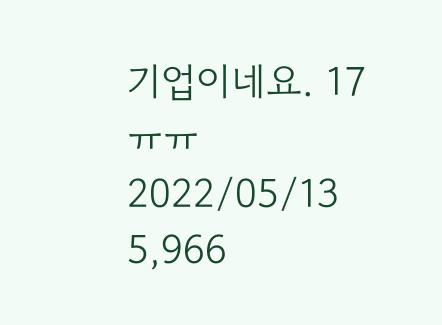기업이네요. 17 ㅠㅠ 2022/05/13 5,966